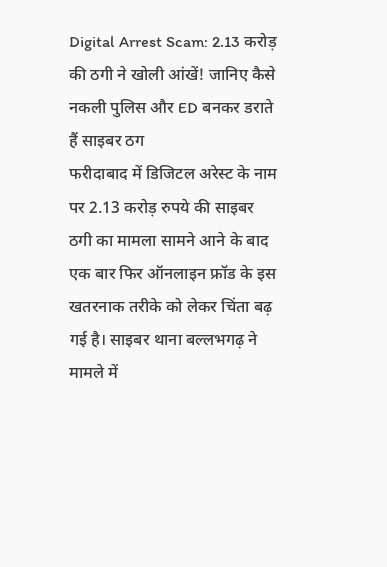Digital Arrest Scam: 2.13 करोड़ की ठगी ने खोली आंखें! जानिए कैसे नकली पुलिस और ED बनकर डराते हैं साइबर ठग
फरीदाबाद में डिजिटल अरेस्ट के नाम पर 2.13 करोड़ रुपये की साइबर ठगी का मामला सामने आने के बाद एक बार फिर ऑनलाइन फ्रॉड के इस खतरनाक तरीके को लेकर चिंता बढ़ गई है। साइबर थाना बल्लभगढ़ ने मामले में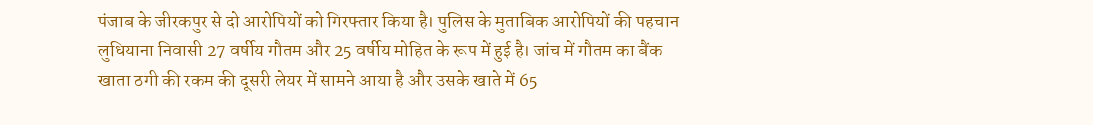पंजाब के जीरकपुर से दो आरोपियों को गिरफ्तार किया है। पुलिस के मुताबिक आरोपियों की पहचान लुधियाना निवासी 27 वर्षीय गौतम और 25 वर्षीय मोहित के रूप में हुई है। जांच में गौतम का बैंक खाता ठगी की रकम की दूसरी लेयर में सामने आया है और उसके खाते में 65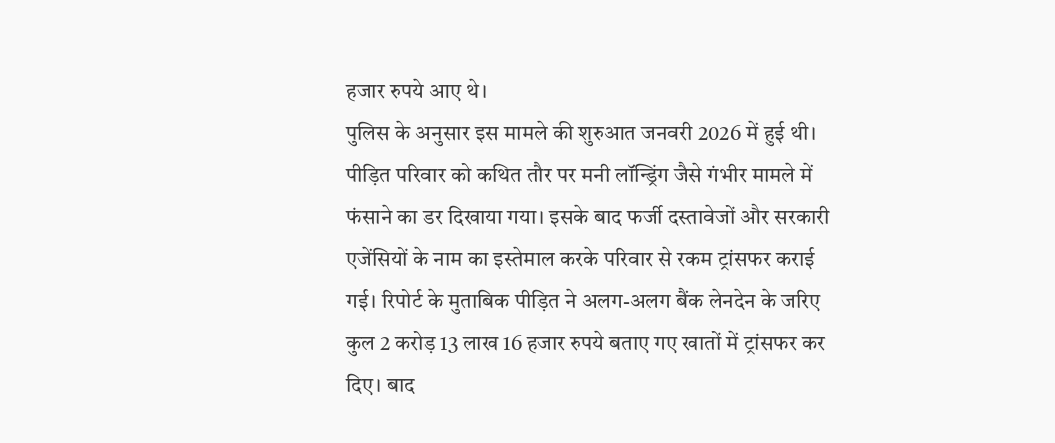हजार रुपये आए थे।
पुलिस के अनुसार इस मामले की शुरुआत जनवरी 2026 में हुई थी। पीड़ित परिवार को कथित तौर पर मनी लॉन्ड्रिंग जैसे गंभीर मामले में फंसाने का डर दिखाया गया। इसके बाद फर्जी दस्तावेजों और सरकारी एजेंसियों के नाम का इस्तेमाल करके परिवार से रकम ट्रांसफर कराई गई। रिपोर्ट के मुताबिक पीड़ित ने अलग-अलग बैंक लेनदेन के जरिए कुल 2 करोड़ 13 लाख 16 हजार रुपये बताए गए खातों में ट्रांसफर कर दिए। बाद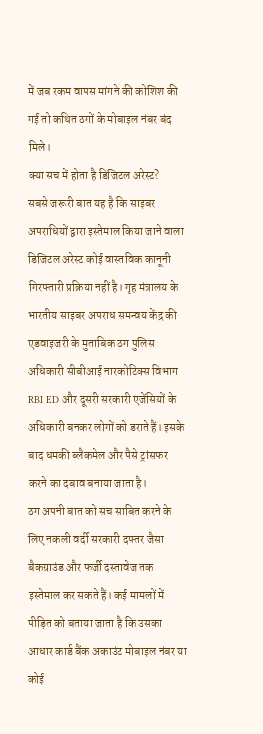में जब रकम वापस मांगने की कोशिश की गई तो कथित ठगों के मोबाइल नंबर बंद मिले।
क्या सच में होता है डिजिटल अरेस्ट?
सबसे जरूरी बात यह है कि साइबर अपराधियों द्वारा इस्तेमाल किया जाने वाला डिजिटल अरेस्ट कोई वास्तविक कानूनी गिरफ्तारी प्रक्रिया नहीं है। गृह मंत्रालय के भारतीय साइबर अपराध समन्वय केंद्र की एडवाइजरी के मुताबिक ठग पुलिस अधिकारी सीबीआई नारकोटिक्स विभाग RBI ED और दूसरी सरकारी एजेंसियों के अधिकारी बनकर लोगों को डराते हैं। इसके बाद धमकी ब्लैकमेल और पैसे ट्रांसफर करने का दबाव बनाया जाता है।
ठग अपनी बात को सच साबित करने के लिए नकली वर्दी सरकारी दफ्तर जैसा बैकग्राउंड और फर्जी दस्तावेज तक इस्तेमाल कर सकते हैं। कई मामलों में पीड़ित को बताया जाता है कि उसका आधार कार्ड बैंक अकाउंट मोबाइल नंबर या कोई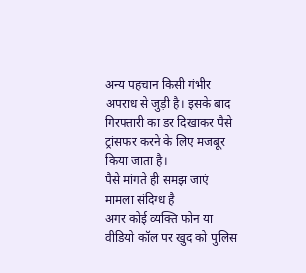अन्य पहचान किसी गंभीर अपराध से जुड़ी है। इसके बाद गिरफ्तारी का डर दिखाकर पैसे ट्रांसफर करने के लिए मजबूर किया जाता है।
पैसे मांगते ही समझ जाएं मामला संदिग्ध है
अगर कोई व्यक्ति फोन या वीडियो कॉल पर खुद को पुलिस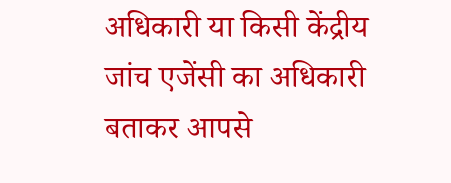अधिकारी या किसी केंद्रीय जांच एजेंसी का अधिकारी बताकर आपसे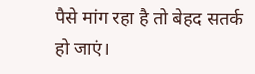पैसे मांग रहा है तो बेहद सतर्क हो जाएं।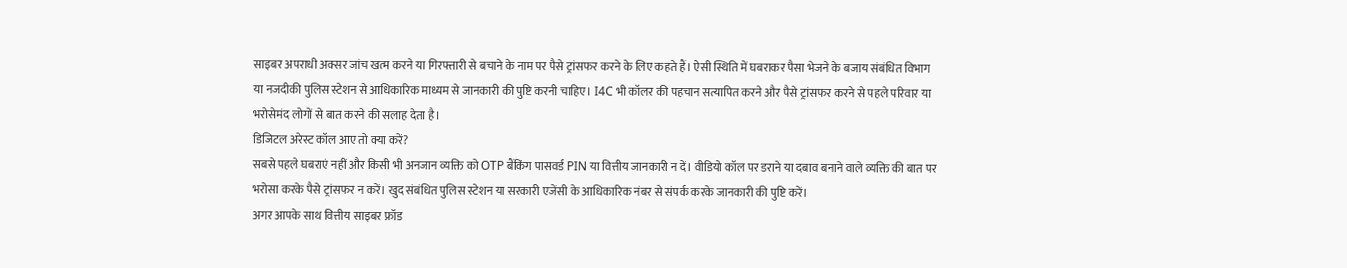साइबर अपराधी अक्सर जांच खत्म करने या गिरफ्तारी से बचाने के नाम पर पैसे ट्रांसफर करने के लिए कहते हैं। ऐसी स्थिति में घबराकर पैसा भेजने के बजाय संबंधित विभाग या नजदीकी पुलिस स्टेशन से आधिकारिक माध्यम से जानकारी की पुष्टि करनी चाहिए। I4C भी कॉलर की पहचान सत्यापित करने और पैसे ट्रांसफर करने से पहले परिवार या भरोसेमंद लोगों से बात करने की सलाह देता है।
डिजिटल अरेस्ट कॉल आए तो क्या करें?
सबसे पहले घबराएं नहीं और किसी भी अनजान व्यक्ति को OTP बैंकिंग पासवर्ड PIN या वित्तीय जानकारी न दें। वीडियो कॉल पर डराने या दबाव बनाने वाले व्यक्ति की बात पर भरोसा करके पैसे ट्रांसफर न करें। खुद संबंधित पुलिस स्टेशन या सरकारी एजेंसी के आधिकारिक नंबर से संपर्क करके जानकारी की पुष्टि करें।
अगर आपके साथ वित्तीय साइबर फ्रॉड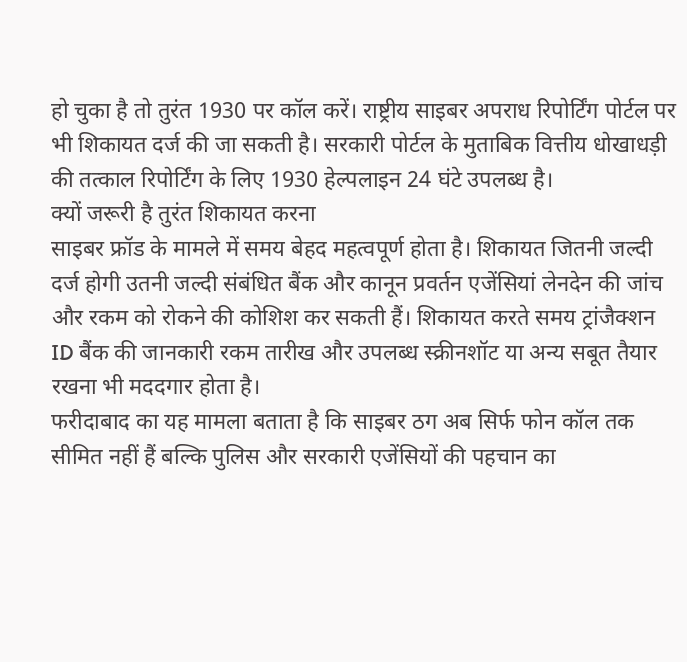हो चुका है तो तुरंत 1930 पर कॉल करें। राष्ट्रीय साइबर अपराध रिपोर्टिंग पोर्टल पर भी शिकायत दर्ज की जा सकती है। सरकारी पोर्टल के मुताबिक वित्तीय धोखाधड़ी की तत्काल रिपोर्टिंग के लिए 1930 हेल्पलाइन 24 घंटे उपलब्ध है।
क्यों जरूरी है तुरंत शिकायत करना
साइबर फ्रॉड के मामले में समय बेहद महत्वपूर्ण होता है। शिकायत जितनी जल्दी दर्ज होगी उतनी जल्दी संबंधित बैंक और कानून प्रवर्तन एजेंसियां लेनदेन की जांच और रकम को रोकने की कोशिश कर सकती हैं। शिकायत करते समय ट्रांजैक्शन ID बैंक की जानकारी रकम तारीख और उपलब्ध स्क्रीनशॉट या अन्य सबूत तैयार रखना भी मददगार होता है।
फरीदाबाद का यह मामला बताता है कि साइबर ठग अब सिर्फ फोन कॉल तक सीमित नहीं हैं बल्कि पुलिस और सरकारी एजेंसियों की पहचान का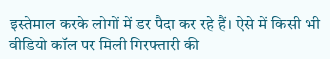इस्तेमाल करके लोगों में डर पैदा कर रहे हैं। ऐसे में किसी भी वीडियो कॉल पर मिली गिरफ्तारी की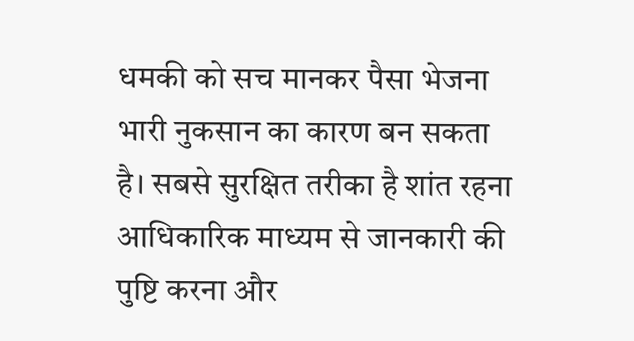धमकी को सच मानकर पैसा भेजना भारी नुकसान का कारण बन सकता है। सबसे सुरक्षित तरीका है शांत रहना आधिकारिक माध्यम से जानकारी की पुष्टि करना और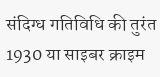संदिग्ध गतिविधि की तुरंत 1930 या साइबर क्राइम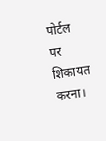पोर्टल पर शिकायत करना।